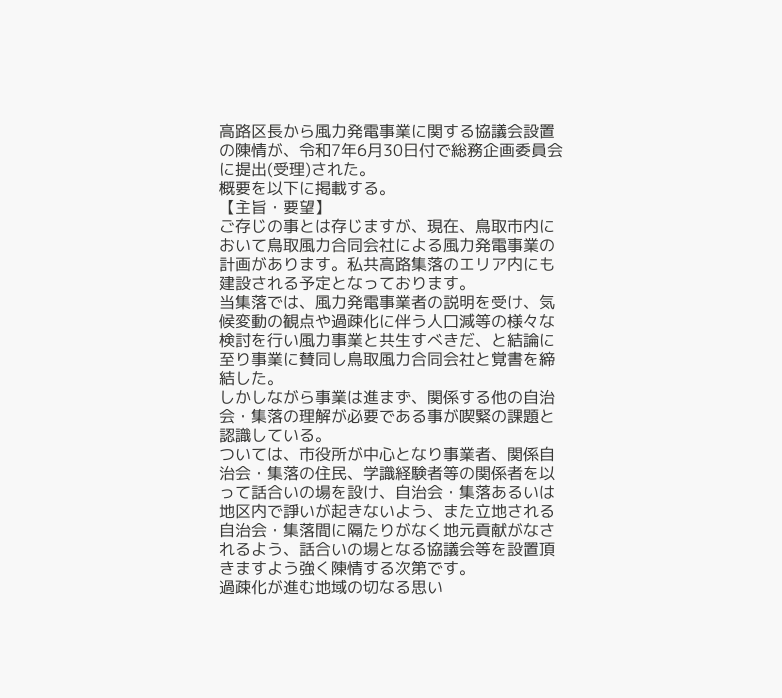高路区長から風力発電事業に関する協議会設置の陳情が、令和7年6月30日付で総務企画委員会に提出(受理)された。
概要を以下に掲載する。
【主旨・要望】
ご存じの事とは存じますが、現在、鳥取市内において鳥取風力合同会社による風力発電事業の計画があります。私共高路集落のエリア内にも建設される予定となっております。
当集落では、風力発電事業者の説明を受け、気候変動の観点や過疎化に伴う人口減等の様々な検討を行い風力事業と共生すべきだ、と結論に至り事業に賛同し鳥取風力合同会社と覚書を締結した。
しかしながら事業は進まず、関係する他の自治会・集落の理解が必要である事が喫緊の課題と認識している。
ついては、市役所が中心となり事業者、関係自治会・集落の住民、学識経験者等の関係者を以って話合いの場を設け、自治会・集落あるいは地区内で諍いが起きないよう、また立地される自治会・集落間に隔たりがなく地元貢献がなされるよう、話合いの場となる協議会等を設置頂きますよう強く陳情する次第です。
過疎化が進む地域の切なる思い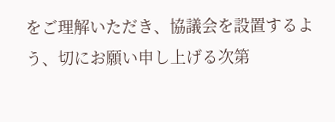をご理解いただき、協議会を設置するよう、切にお願い申し上げる次第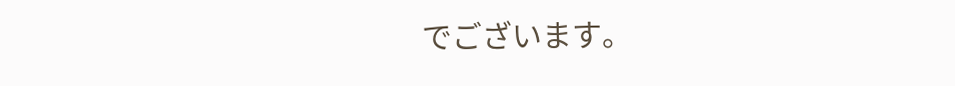でございます。